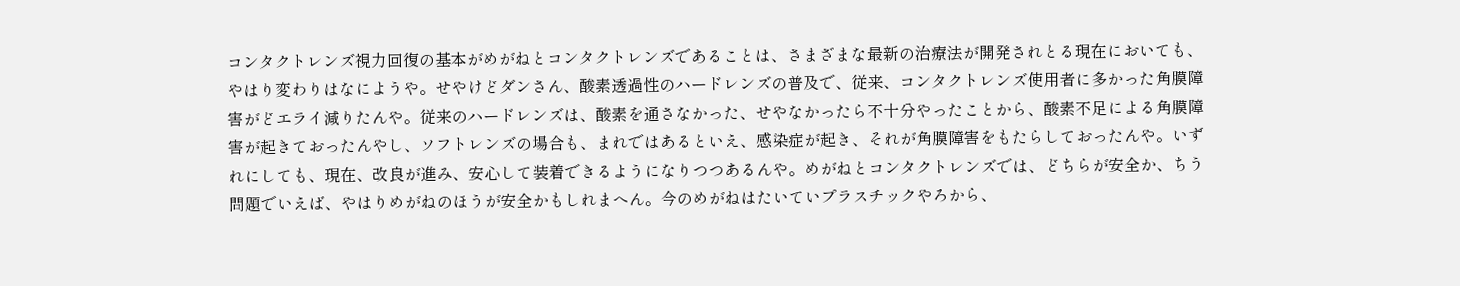コンタクトレンズ視力回復の基本がめがねとコンタクトレンズであることは、さまざまな最新の治療法が開発されとる現在においても、やはり変わりはなにようや。せやけどダンさん、酸素透過性のハードレンズの普及で、従来、コンタクトレンズ使用者に多かった角膜障害がどエライ減りたんや。従来のハードレンズは、酸素を通さなかった、せやなかったら不十分やったことから、酸素不足による角膜障害が起きておったんやし、ソフトレンズの場合も、まれではあるといえ、感染症が起き、それが角膜障害をもたらしておったんや。いずれにしても、現在、改良が進み、安心して装着できるようになりつつあるんや。めがねとコンタクトレンズでは、どちらが安全か、ちう問題でいえば、やはりめがねのほうが安全かもしれまへん。今のめがねはたいていプラスチックやろから、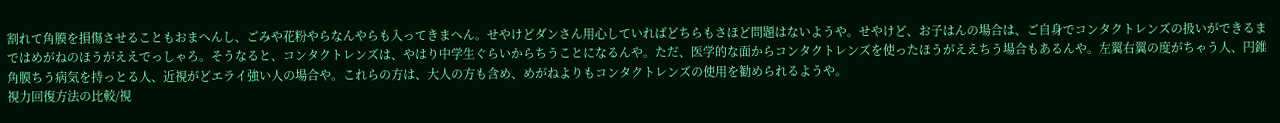割れて角膜を損傷させることもおまへんし、ごみや花粉やらなんやらも入ってきまへん。せやけどダンさん用心していればどちらもさほど問題はないようや。せやけど、お子はんの場合は、ご自身でコンタクトレンズの扱いができるまではめがねのほうがええでっしゃろ。そうなると、コンタクトレンズは、やはり中学生ぐらいからちうことになるんや。ただ、医学的な面からコンタクトレンズを使ったほうがええちう場合もあるんや。左翼右翼の度がちゃう人、円錐角膜ちう病気を持っとる人、近視がどエライ強い人の場合や。これらの方は、大人の方も含め、めがねよりもコンタクトレンズの使用を勧められるようや。
視力回復方法の比較/視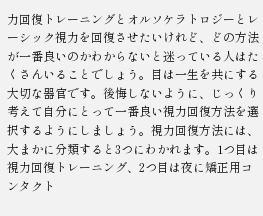力回復トレーニングとオルソケラトロジーとレーシック視力を回復させたいけれど、どの方法が一番良いのかわからないと迷っている人はたくさんいることでしょう。目は一生を共にする大切な器官です。後悔しないように、じっくり考えて自分にとって一番良い視力回復方法を選択するようにしましょう。視力回復方法には、大まかに分類すると3つにわかれます。1つ目は視力回復トレーニング、2つ目は夜に矯正用コンタクト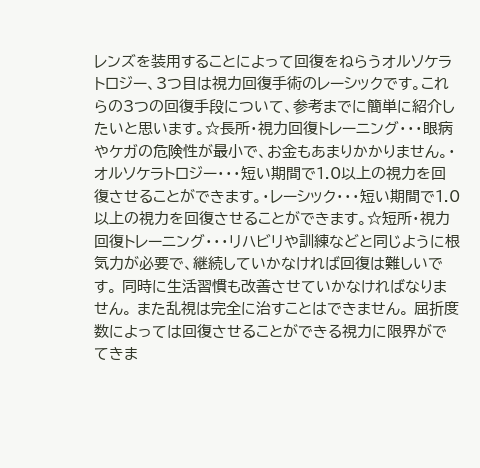レンズを装用することによって回復をねらうオルソケラトロジー、3つ目は視力回復手術のレーシックです。これらの3つの回復手段について、参考までに簡単に紹介したいと思います。☆長所・視力回復トレーニング・・・眼病やケガの危険性が最小で、お金もあまりかかりません。・オルソケラトロジー・・・短い期間で1.0以上の視力を回復させることができます。・レーシック・・・短い期間で1.0以上の視力を回復させることができます。☆短所・視力回復トレーニング・・・リハビリや訓練などと同じように根気力が必要で、継続していかなければ回復は難しいです。 同時に生活習慣も改善させていかなければなりません。 また乱視は完全に治すことはできません。 屈折度数によっては回復させることができる視力に限界がでてきま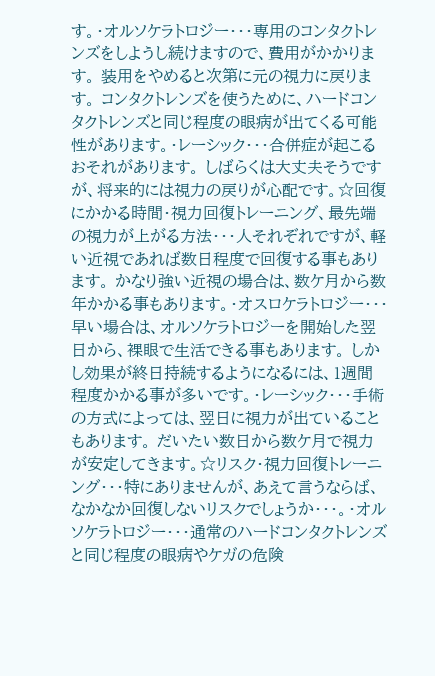す。・オルソケラトロジー・・・専用のコンタクトレンズをしようし続けますので、費用がかかります。 装用をやめると次第に元の視力に戻ります。 コンタクトレンズを使うために、ハードコンタクトレンズと同じ程度の眼病が出てくる可能性があります。・レーシック・・・合併症が起こるおそれがあります。 しばらくは大丈夫そうですが、将来的には視力の戻りが心配です。☆回復にかかる時間・視力回復トレーニング、最先端の視力が上がる方法・・・人それぞれですが、軽い近視であれば数日程度で回復する事もあります。 かなり強い近視の場合は、数ケ月から数年かかる事もあります。・オスロケラトロジー・・・早い場合は、オルソケラトロジーを開始した翌日から、裸眼で生活できる事もあります。 しかし効果が終日持続するようになるには、1週間程度かかる事が多いです。・レーシック・・・手術の方式によっては、翌日に視力が出ていることもあります。 だいたい数日から数ケ月で視力が安定してきます。☆リスク・視力回復トレーニング・・・特にありませんが、あえて言うならば、なかなか回復しないリスクでしょうか・・・。・オルソケラトロジー・・・通常のハードコンタクトレンズと同じ程度の眼病やケガの危険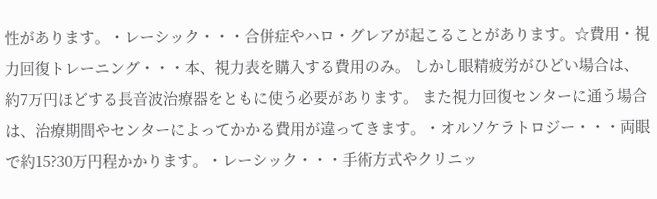性があります。・レーシック・・・合併症やハロ・グレアが起こることがあります。☆費用・視力回復トレーニング・・・本、視力表を購入する費用のみ。 しかし眼精疲労がひどい場合は、約7万円ほどする長音波治療器をともに使う必要があります。 また視力回復センターに通う場合は、治療期間やセンターによってかかる費用が違ってきます。・オルソケラトロジー・・・両眼で約15?30万円程かかります。・レーシック・・・手術方式やクリニッ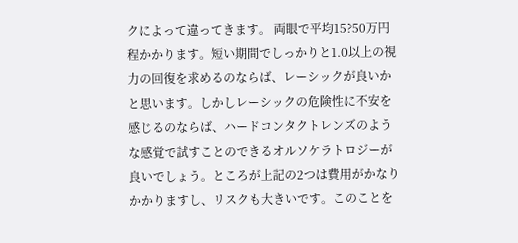クによって違ってきます。 両眼で平均15?50万円程かかります。短い期間でしっかりと1.0以上の視力の回復を求めるのならば、レーシックが良いかと思います。しかしレーシックの危険性に不安を感じるのならば、ハードコンタクトレンズのような感覚で試すことのできるオルソケラトロジーが良いでしょう。ところが上記の2つは費用がかなりかかりますし、リスクも大きいです。このことを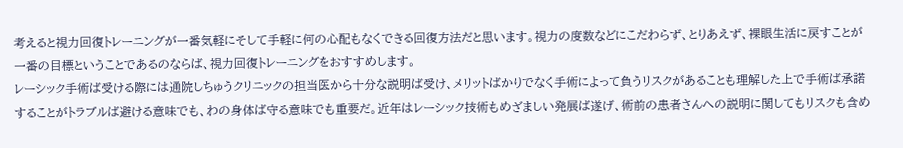考えると視力回復トレーニングが一番気軽にそして手軽に何の心配もなくできる回復方法だと思います。視力の度数などにこだわらず、とりあえず、裸眼生活に戻すことが一番の目標ということであるのならば、視力回復トレーニングをおすすめします。
レーシック手術ば受ける際には通院しちゅうクリニックの担当医から十分な説明ば受け、メリットばかりでなく手術によって負うリスクがあることも理解した上で手術ば承諾することがトラブルば避ける意味でも、わの身体ば守る意味でも重要だ。近年はレーシック技術もめざましい発展ば遂げ、術前の患者さんへの説明に関してもリスクも含め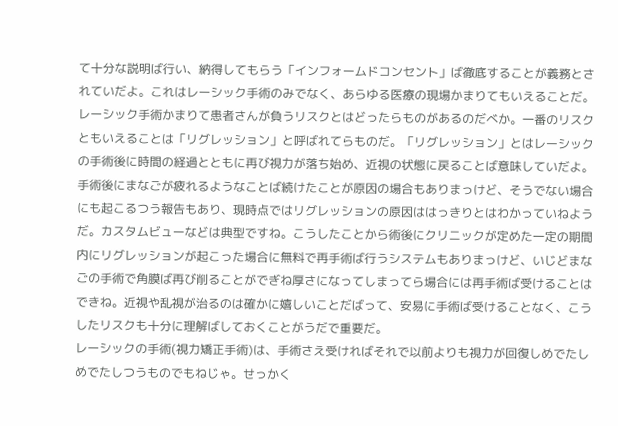て十分な説明ば行い、納得してもらう「インフォームドコンセント」ば徹底することが義務とされていだよ。これはレーシック手術のみでなく、あらゆる医療の現場かまりてもいえることだ。レーシック手術かまりて患者さんが負うリスクとはどったらものがあるのだべか。一番のリスクともいえることは「リグレッション」と呼ばれてらものだ。「リグレッション」とはレーシックの手術後に時間の経過とともに再び視力が落ち始め、近視の状態に戻ることば意味していだよ。手術後にまなごが疲れるようなことば続けたことが原因の場合もありまっけど、そうでない場合にも起こるつう報告もあり、現時点ではリグレッションの原因ははっきりとはわかっていねようだ。カスタムビューなどは典型ですね。こうしたことから術後にクリニックが定めた一定の期間内にリグレッションが起こった場合に無料で再手術ば行うシステムもありまっけど、いじどまなごの手術で角膜ば再び削ることがでぎね厚さになってしまってら場合には再手術ば受けることはできね。近視や乱視が治るのは確かに嬉しいことだばって、安易に手術ば受けることなく、こうしたリスクも十分に理解ばしておくことがうだで重要だ。
レーシックの手術(視力矯正手術)は、手術さえ受ければそれで以前よりも視力が回復しめでたしめでたしつうものでもねじゃ。せっかく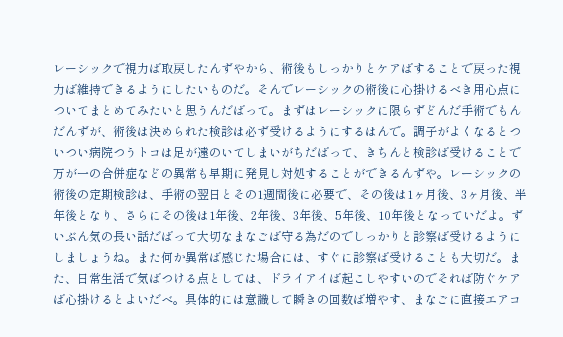レーシックで視力ば取戻したんずやから、術後もしっかりとケアばすることで戻った視力ば維持できるようにしたいものだ。そんでレーシックの術後に心掛けるべき用心点についてまとめてみたいと思うんだばって。まずはレーシックに限らずどんだ手術でもんだんずが、術後は決められた検診は必ず受けるようにするはんで。調子がよくなるとついつい病院つうトコは足が遠のいてしまいがちだばって、きちんと検診ば受けることで万が一の合併症などの異常も早期に発見し対処することができるんずや。レーシックの術後の定期検診は、手術の翌日とその1週間後に必要で、その後は1ヶ月後、3ヶ月後、半年後となり、さらにその後は1年後、2年後、3年後、5年後、10年後となっていだよ。ずいぶん気の長い話だばって大切なまなごば守る為だのでしっかりと診察ば受けるようにしましょうね。また何か異常ば感じた場合には、すぐに診察ば受けることも大切だ。また、日常生活で気ばつける点としては、ドライアイば起こしやすいのでそれば防ぐケアば心掛けるとよいだべ。具体的には意識して瞬きの回数ば増やす、まなごに直接エアコ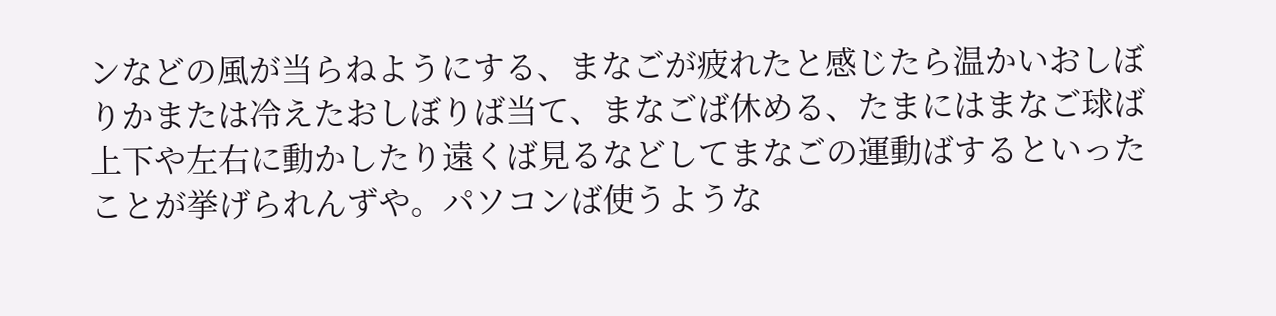ンなどの風が当らねようにする、まなごが疲れたと感じたら温かいおしぼりかまたは冷えたおしぼりば当て、まなごば休める、たまにはまなご球ば上下や左右に動かしたり遠くば見るなどしてまなごの運動ばするといったことが挙げられんずや。パソコンば使うような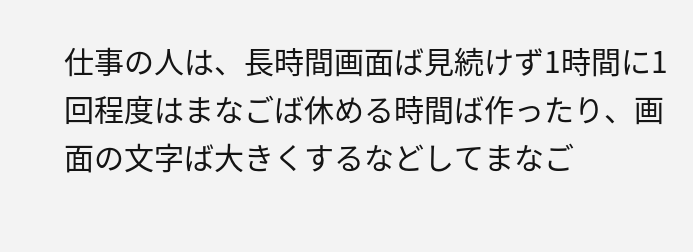仕事の人は、長時間画面ば見続けず1時間に1回程度はまなごば休める時間ば作ったり、画面の文字ば大きくするなどしてまなご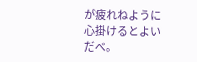が疲れねように心掛けるとよいだべ。